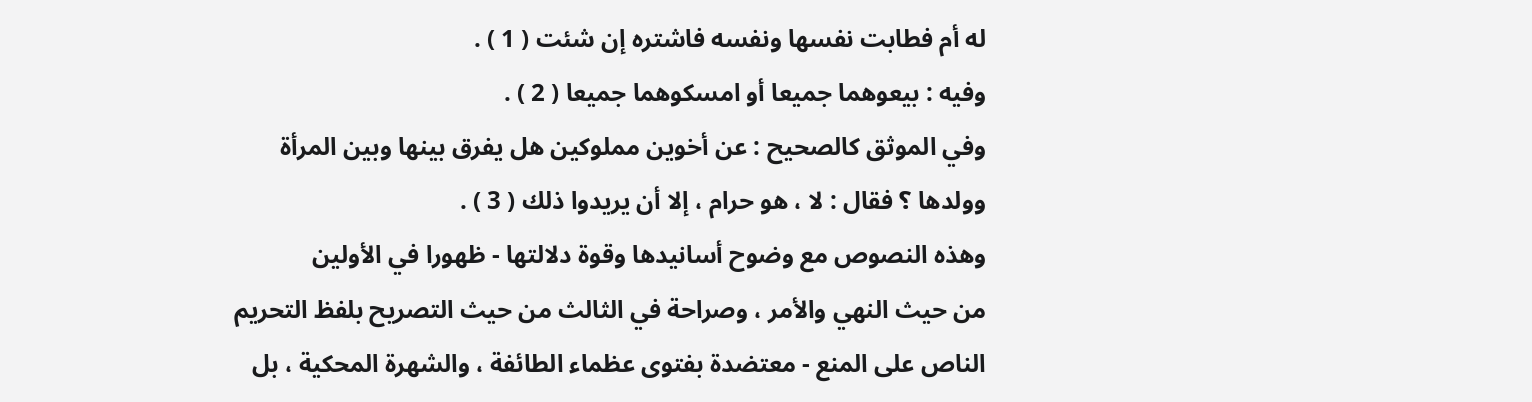له أم فطابت نفسها ونفسه فاشتره إن شئت ( 1 ) .
وفيه : بيعوهما جميعا أو امسكوهما جميعا ( 2 ) .
وفي الموثق كالصحيح : عن أخوين مملوكين هل يفرق بينها وبين المرأة
وولدها ؟ فقال : لا ، هو حرام ، إلا أن يريدوا ذلك ( 3 ) .
وهذه النصوص مع وضوح أسانيدها وقوة دلالتها - ظهورا في الأولين
من حيث النهي والأمر ، وصراحة في الثالث من حيث التصريح بلفظ التحريم
الناص على المنع - معتضدة بفتوى عظماء الطائفة ، والشهرة المحكية ، بل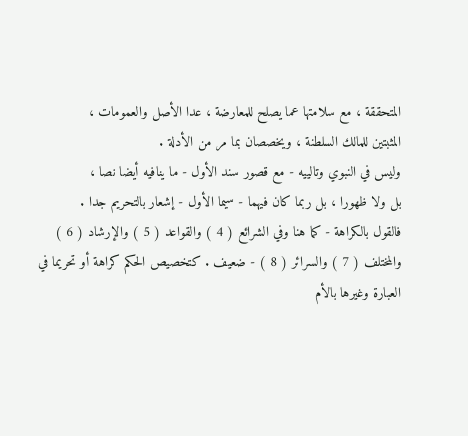المتحققة ، مع سلامتها عما يصلح للمعارضة ، عدا الأصل والعمومات ،
المثبتين للمالك السلطنة ، ويخصصان بما مر من الأدلة .
وليس في النبوي وتالييه - مع قصور سند الأول - ما ينافيه أيضا نصا ،
بل ولا ظهورا ، بل ربما كان فيهما - سيما الأول - إشعار بالتحريم جدا .
فالقول بالكراهة - كما هنا وفي الشرائع ( 4 ) والقواعد ( 5 ) والإرشاد ( 6 )
والمختلف ( 7 ) والسرائر ( 8 ) - ضعيف . كتخصيص الحكم كراهة أو تحريما في
العبارة وغيرها بالأم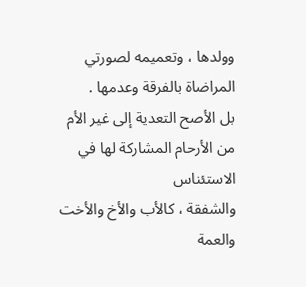وولدها ، وتعميمه لصورتي المراضاة بالفرقة وعدمها .
بل الأصح التعدية إلى غير الأم من الأرحام المشاركة لها في الاستئناس
والشفقة ، كالأب والأخ والأخت والعمة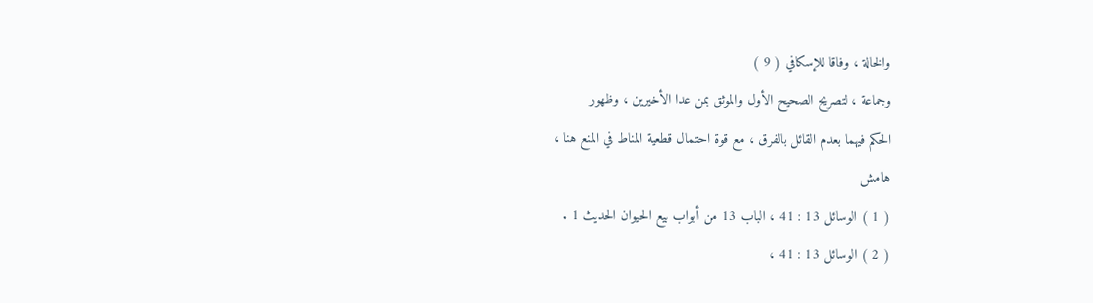والخالة ، وفاقا للإسكافي ( 9 )
وجماعة ، لتصريح الصحيح الأول والموثق بمن عدا الأخيرين ، وظهور
الحكم فيهما بعدم القائل بالفرق ، مع قوة احتمال قطعية المناط في المنع هنا ،
هامش
( 1 ) الوسائل 13 : 41 ، الباب 13 من أبواب بيع الحيوان الحديث 1 .
( 2 ) الوسائل 13 : 41 ،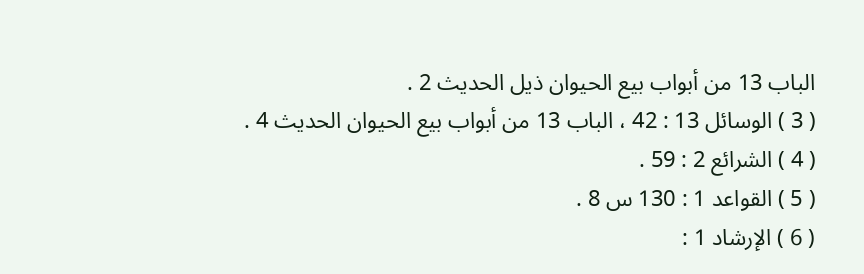الباب 13 من أبواب بيع الحيوان ذيل الحديث 2 .
( 3 ) الوسائل 13 : 42 ، الباب 13 من أبواب بيع الحيوان الحديث 4 .
( 4 ) الشرائع 2 : 59 .
( 5 ) القواعد 1 : 130 س 8 .
( 6 ) الإرشاد 1 :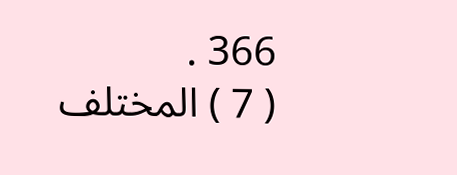366 .
( 7 ) المختلف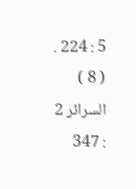5 : 224 .
( 8 ) السرائر 2 : 347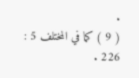.
( 9 ) كما في المختلف 5 : 226 .